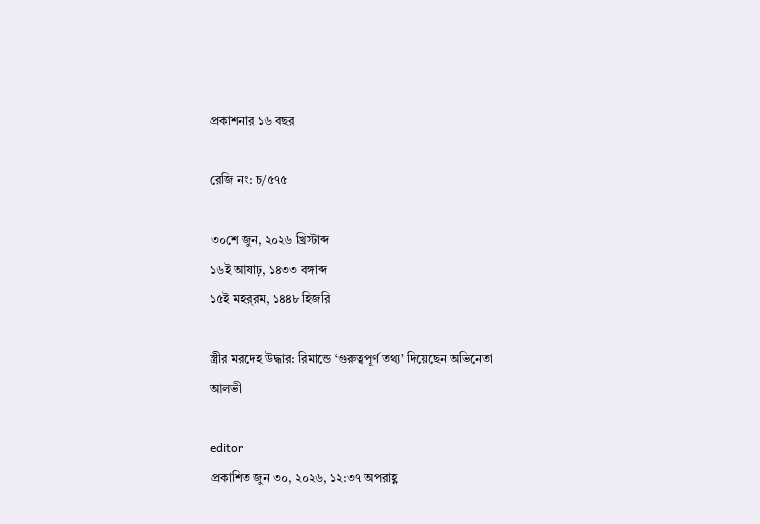প্রকাশনার ১৬ বছর

রেজি নং: চ/৫৭৫

৩০শে জুন, ২০২৬ খ্রিস্টাব্দ
১৬ই আষাঢ়, ১৪৩৩ বঙ্গাব্দ
১৫ই মহর্‌রম, ১৪৪৮ হিজরি

স্ত্রীর মরদেহ উদ্ধার: রিমান্ডে ‘গুরুত্বপূর্ণ তথ্য’ দিয়েছেন অভিনেতা আলভী

editor
প্রকাশিত জুন ৩০, ২০২৬, ১২:৩৭ অপরাহ্ণ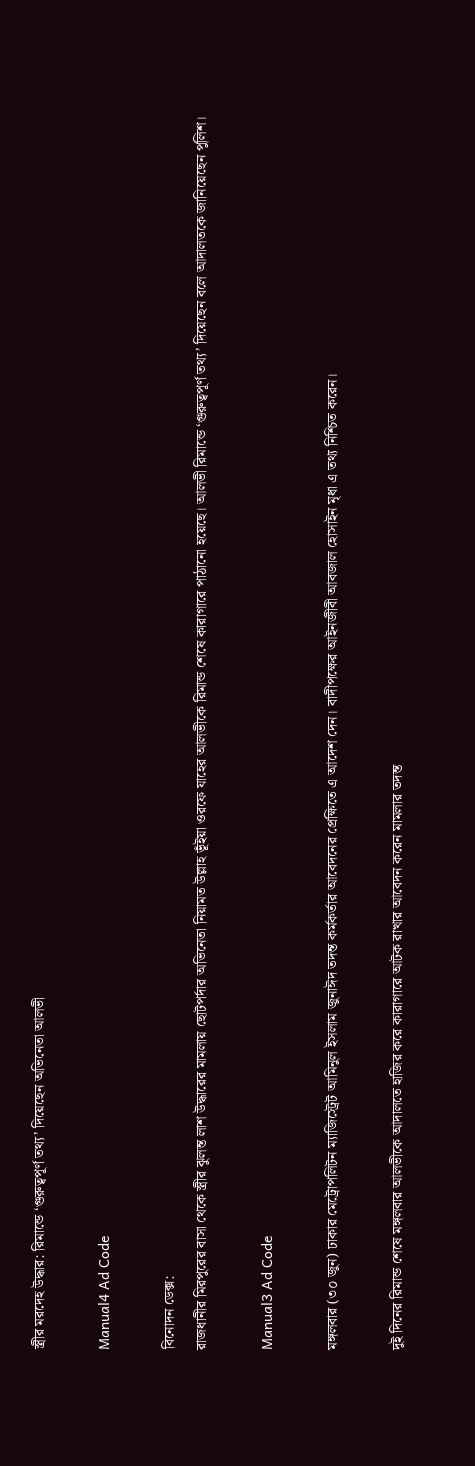স্ত্রীর মরদেহ উদ্ধার: রিমান্ডে ‘গুরুত্বপূর্ণ তথ্য’ দিয়েছেন অভিনেতা আলভী

Manual4 Ad Code

বিনোদন ডেক্স:
রাজধানীর মিরপুরের বাসা থেকে স্ত্রীর ঝুলন্ত লাশ উদ্ধারের মামলায় ছোটপর্দার অভিনেতা নিয়ামত উল্লাহ ভূঁইয়া ওরফে যাহের আলভীকে রিমান্ড শেষে কারাগারে পাঠানো হয়েছে। আলভী রিমান্ডে ‘গুরুত্বপূর্ণ তথ্য’ দিয়েছেন বলে আদালতকে জানিয়েছেন পুলিশ।

Manual3 Ad Code

মঙ্গলবার (৩০ জুন) ঢাকার মেট্রোপলিটন ম্যাজিস্ট্রেট আমিনুল ইসলাম জুনাঈদ তদন্ত কর্মকর্তার আবেদনের প্রেক্ষিতে এ আদেশ দেন। বাদীপক্ষের আইনজীবী আবজাল হোসাইন মৃধা এ তথ্য নিশ্চিত করেন।

দুই দিনের রিমান্ড শেষে মঙ্গলবার আলভীকে আদালতে হাজির করে কারাগারে আটক রাখার আবেদন করেন মামলার তদন্ত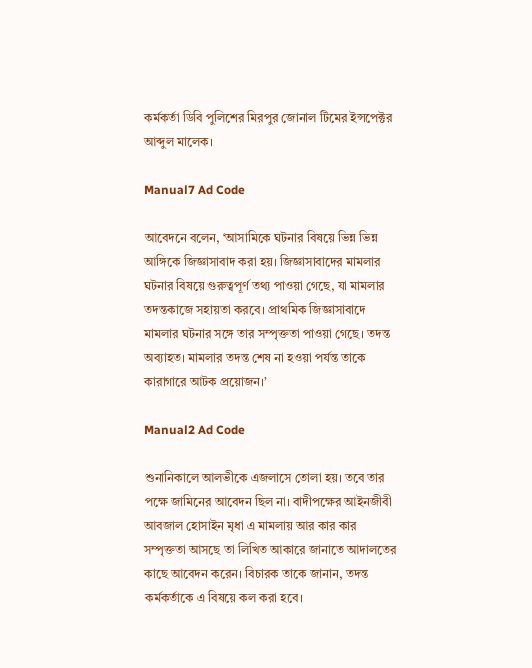কর্মকর্তা ডিবি পুলিশের মিরপুর জোনাল টিমের ইন্সপেক্টর আব্দুল মালেক।

Manual7 Ad Code

আবেদনে বলেন, ‘আসামিকে ঘটনার বিষয়ে ভিন্ন ভিন্ন আঙ্গিকে জিজ্ঞাসাবাদ করা হয়। জিজ্ঞাসাবাদের মামলার ঘটনার বিষয়ে গুরুত্বপূর্ণ তথ্য পাওয়া গেছে, যা মামলার তদন্তকাজে সহায়তা করবে। প্রাথমিক জিজ্ঞাসাবাদে মামলার ঘটনার সঙ্গে তার সম্পৃক্ততা পাওয়া গেছে। তদন্ত অব্যাহত। মামলার তদন্ত শেষ না হওয়া পর্যন্ত তাকে কারাগারে আটক প্রয়োজন।’

Manual2 Ad Code

শুনানিকালে আলভীকে এজলাসে তোলা হয়। তবে তার পক্ষে জামিনের আবেদন ছিল না। বাদীপক্ষের আইনজীবী আবজাল হোসাইন মৃধা এ মামলায় আর কার কার সম্পৃক্ততা আসছে তা লিখিত আকারে জানাতে আদালতের কাছে আবেদন করেন। বিচারক তাকে জানান, তদন্ত কর্মকর্তাকে এ বিষয়ে কল করা হবে।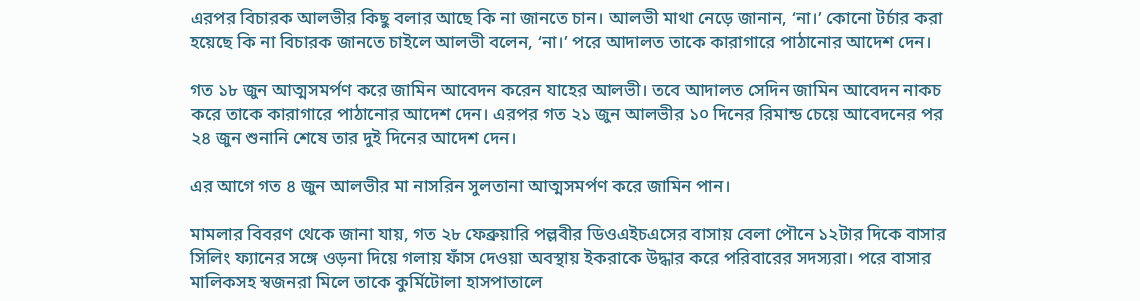এরপর বিচারক আলভীর কিছু বলার আছে কি না জানতে চান। আলভী মাথা নেড়ে জানান, ‘না।’ কোনো টর্চার করা হয়েছে কি না বিচারক জানতে চাইলে আলভী বলেন, ‘না।’ পরে আদালত তাকে কারাগারে পাঠানোর আদেশ দেন।

গত ১৮ জুন আত্মসমর্পণ করে জামিন আবেদন করেন যাহের আলভী। তবে আদালত সেদিন জামিন আবেদন নাকচ করে তাকে কারাগারে পাঠানোর আদেশ দেন। এরপর গত ২১ জুন আলভীর ১০ দিনের রিমান্ড চেয়ে আবেদনের পর ২৪ জুন শুনানি শেষে তার দুই দিনের আদেশ দেন।

এর আগে গত ৪ জুন আলভীর মা নাসরিন সুলতানা আত্মসমর্পণ করে জামিন পান।

মামলার বিবরণ থেকে জানা যায়, গত ২৮ ফেব্রুয়ারি পল্লবীর ডিওএইচএসের বাসায় বেলা পৌনে ১২টার দিকে বাসার সিলিং ফ্যানের সঙ্গে ওড়না দিয়ে গলায় ফাঁস দেওয়া অবস্থায় ইকরাকে উদ্ধার করে পরিবারের সদস্যরা। পরে বাসার মালিকসহ স্বজনরা মিলে তাকে কুর্মিটোলা হাসপাতালে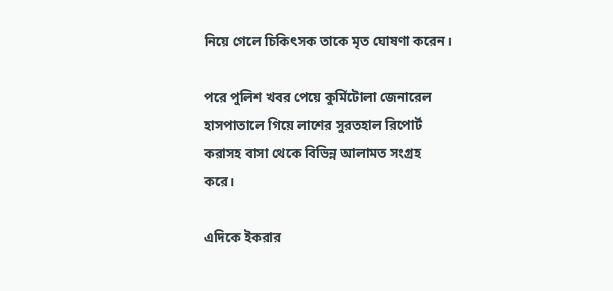নিয়ে গেলে চিকিৎসক তাকে মৃত ঘোষণা করেন।

পরে পুলিশ খবর পেয়ে কুর্মিটোলা জেনারেল হাসপাতালে গিয়ে লাশের সুরতহাল রিপোর্ট করাসহ বাসা থেকে বিভিন্ন আলামত সংগ্রহ করে।

এদিকে ইকরার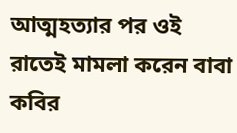আত্মহত্যার পর ওই রাতেই মামলা করেন বাবা কবির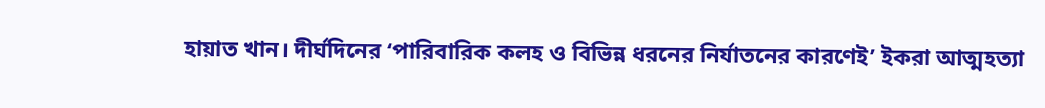হায়াত খান। দীর্ঘদিনের ‘পারিবারিক কলহ ও বিভিন্ন ধরনের নির্যাতনের কারণেই’ ইকরা আত্মহত্যা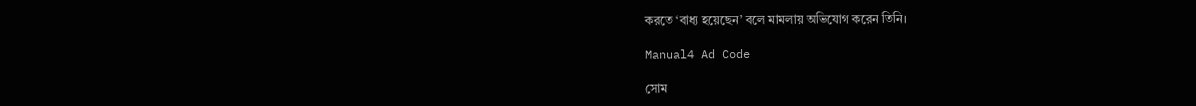করতে ‘বাধ্য হয়েছেন’ বলে মামলায় অভিযোগ করেন তিনি।

Manual4 Ad Code

সোম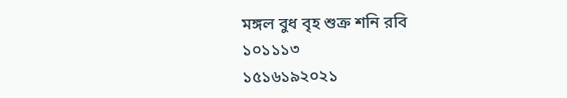মঙ্গল বুধ বৃহ শুক্র শনি রবি
১০১১১৩
১৫১৬১৯২০২১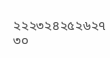২২২৩২৪২৫২৬২৭
৩০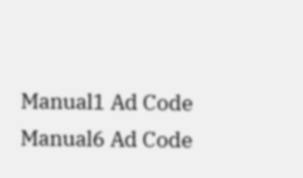Manual1 Ad Code
Manual6 Ad Code